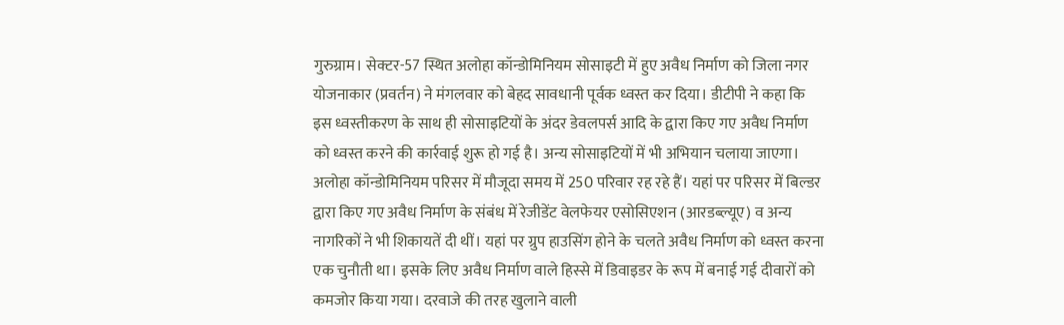गुरुग्राम। सेक्टर-57 स्थित अलोहा कॉन्डोमिनियम सोसाइटी में हुए अवैध निर्माण को जिला नगर योजनाकार (प्रवर्तन) ने मंगलवार को बेहद सावधानी पूर्वक ध्वस्त कर दिया। डीटीपी ने कहा कि इस ध्वस्तीकरण के साथ ही सोसाइटियों के अंदर डेवलपर्स आदि के द्वारा किए गए अवैध निर्माण को ध्वस्त करने की कार्रवाई शुरू हो गई है। अन्य सोसाइटियों में भी अभियान चलाया जाएगा।
अलोहा कॉन्डोमिनियम परिसर में मौजूदा समय में 250 परिवार रह रहे हैं। यहां पर परिसर में बिल्डर द्वारा किए गए अवैध निर्माण के संबंध में रेजीडेंट वेलफेयर एसोसिएशन (आरडब्ल्यूए) व अन्य नागरिकों ने भी शिकायतें दी थीं। यहां पर ग्रुप हाउसिंग होने के चलते अवैध निर्माण को ध्वस्त करना एक चुनौती था। इसके लिए अवैध निर्माण वाले हिस्से में डिवाइडर के रूप में बनाई गई दीवारों को कमजोर किया गया। दरवाजे की तरह खुलाने वाली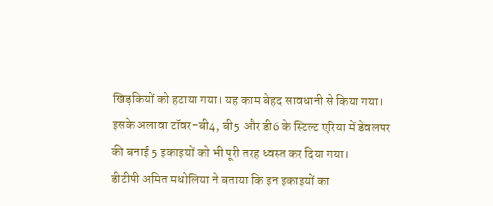खिड़कियों को हटाया गया। यह काम बेहद सावधानी से किया गया। इसके अलावा टॉवर-बी4, बी5 और डी6 के स्टिल्ट एरिया में डेवलपर की बनाई 5 इकाइयों को भी पूरी तरह ध्वस्त कर दिया गया।
डीटीपी अमित मधोलिया ने बताया कि इन इकाइयों का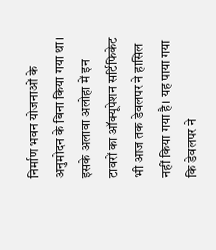निर्माण भवन योजनाओं के अनुमोदन के बिना किया गया था। इसके अलावा अलोहा में इन टावरों का ऑक्यूपेशन सर्टिफिकेट भी आज तक डेवलपर ने हासिल नहीं किया गया है। यह पाया गया कि डेवलपर ने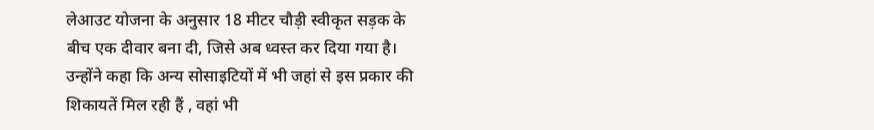लेआउट योजना के अनुसार 18 मीटर चौड़ी स्वीकृत सड़क के बीच एक दीवार बना दी, जिसे अब ध्वस्त कर दिया गया है। उन्होंने कहा कि अन्य सोसाइटियों में भी जहां से इस प्रकार की शिकायतें मिल रही हैं , वहां भी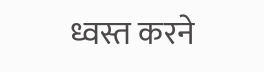ध्वस्त करने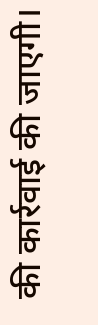की कार्रवाई की जाएगी।